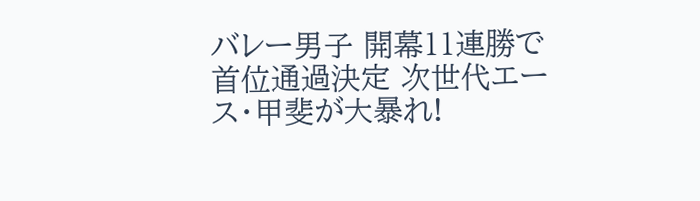バレー男子 開幕11連勝で首位通過決定 次世代エース・甲斐が大暴れ!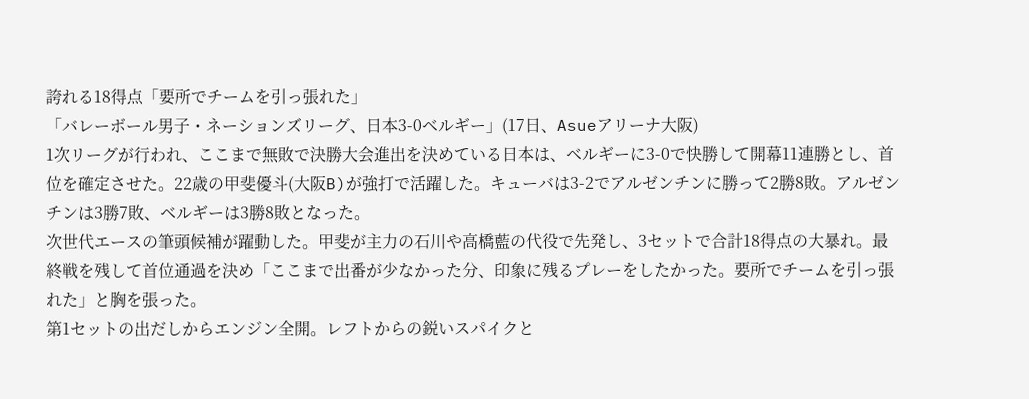誇れる18得点「要所でチームを引っ張れた」
「バレーボール男子・ネーションズリーグ、日本3-0ベルギー」(17日、Asueアリーナ大阪)
1次リーグが行われ、ここまで無敗で決勝大会進出を決めている日本は、ベルギーに3-0で快勝して開幕11連勝とし、首位を確定させた。22歳の甲斐優斗(大阪B)が強打で活躍した。キューバは3-2でアルゼンチンに勝って2勝8敗。アルゼンチンは3勝7敗、ベルギーは3勝8敗となった。
次世代エースの筆頭候補が躍動した。甲斐が主力の石川や高橋藍の代役で先発し、3セットで合計18得点の大暴れ。最終戦を残して首位通過を決め「ここまで出番が少なかった分、印象に残るプレーをしたかった。要所でチームを引っ張れた」と胸を張った。
第1セットの出だしからエンジン全開。レフトからの鋭いスパイクと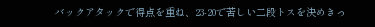バックアタックで得点を重ね、23-20で苦しい二段トスを決めきっ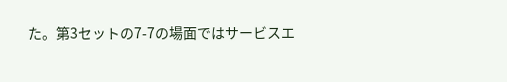た。第3セットの7-7の場面ではサービスエ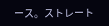ース。ストレート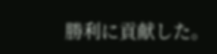勝利に貢献した。